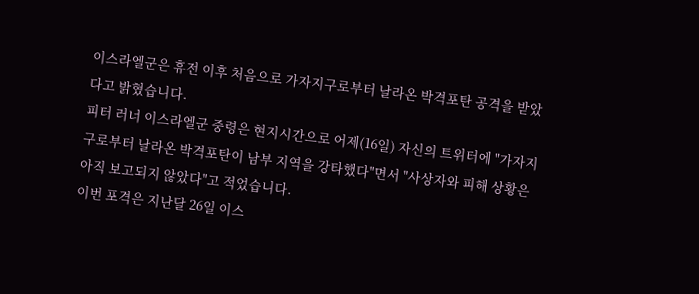이스라엘군은 휴전 이후 처음으로 가자지구로부터 날라온 박격포탄 공격을 받았다고 밝혔습니다.
피터 러너 이스라엘군 중령은 현지시간으로 어제(16일) 자신의 트위터에 "가자지구로부터 날라온 박격포탄이 남부 지역을 강타했다"면서 "사상자와 피해 상황은 아직 보고되지 않았다"고 적었습니다.
이번 포격은 지난달 26일 이스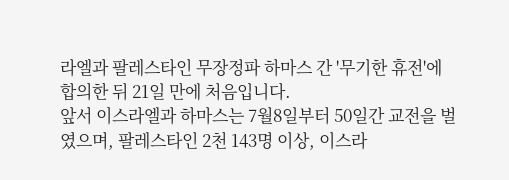라엘과 팔레스타인 무장정파 하마스 간 '무기한 휴전'에 합의한 뒤 21일 만에 처음입니다.
앞서 이스라엘과 하마스는 7월8일부터 50일간 교전을 벌였으며, 팔레스타인 2천 143명 이상, 이스라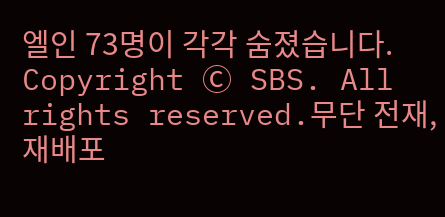엘인 73명이 각각 숨졌습니다.
Copyright Ⓒ SBS. All rights reserved.무단 전재, 재배포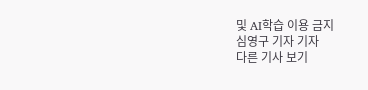및 AI학습 이용 금지
심영구 기자 기자
다른 기사 보기